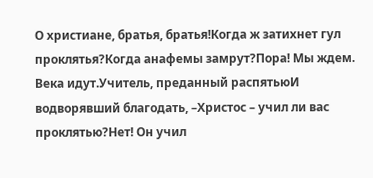О христиане, братья, братья!Когда ж затихнет гул проклятья?Когда анафемы замрут?Пора! Мы ждем. Века идут.Учитель, преданный распятьюИ водворявший благодать, –Христос – учил ли вас проклятью?Нет! Он учил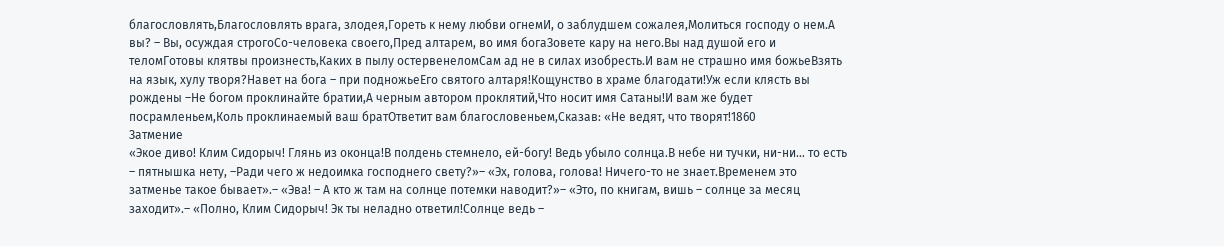благословлять,Благословлять врага, злодея,Гореть к нему любви огнемИ, о заблудшем сожалея,Молиться господу о нем.А вы? – Вы, осуждая строгоCo-человека своего,Пред алтарем, во имя богаЗовете кару на него.Вы над душой его и теломГотовы клятвы произнесть,Каких в пылу остервенеломСам ад не в силах изобресть.И вам не страшно имя божьеВзять на язык, хулу творя?Навет на бога – при подножьеЕго святого алтаря!Кощунство в храме благодати!Уж если клясть вы рождены –Не богом проклинайте братии,А черным автором проклятий,Что носит имя Сатаны!И вам же будет посрамленьем,Коль проклинаемый ваш братОтветит вам благословеньем,Сказав: «Не ведят, что творят!1860
Затмение
«Экое диво! Клим Сидорыч! Глянь из оконца!В полдень стемнело, ей-богу! Ведь убыло солнца.В небе ни тучки, ни-ни… то есть – пятнышка нету, –Ради чего ж недоимка господнего свету?»– «Эх, голова, голова! Ничего-то не знает.Временем это затменье такое бывает».– «Эва! – А кто ж там на солнце потемки наводит?»– «Это, по книгам, вишь – солнце за месяц заходит».– «Полно, Клим Сидорыч! Эк ты неладно ответил!Солнце ведь –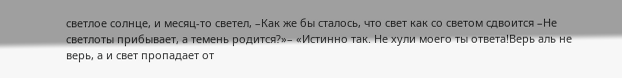светлое солнце, и месяц-то светел, –Как же бы сталось, что свет как со светом сдвоится –Не светлоты прибывает, а темень родится?»– «Истинно так. Не хули моего ты ответа!Верь аль не верь, а и свет пропадает от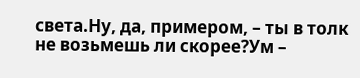света.Ну, да, примером, – ты в толк не возьмешь ли скорее?Ум –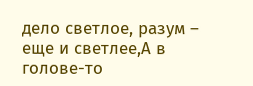дело светлое, разум – еще и светлее,А в голове-то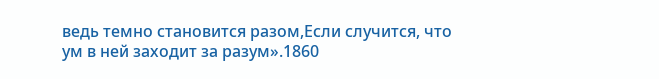ведь темно становится разом,Если случится, что ум в ней заходит за разум».1860